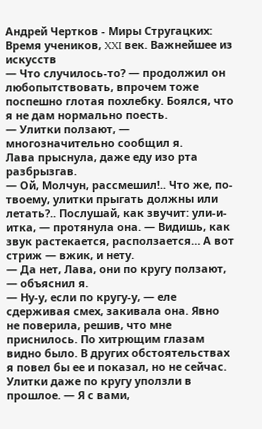Андрей Чертков - Миры Стругацких: Время учеников, XXI век. Важнейшее из искусств
— Что случилось-то? — продолжил он любопытствовать, впрочем тоже поспешно глотая похлебку. Боялся, что я не дам нормально поесть.
— Улитки ползают, — многозначительно сообщил я.
Лава прыснула, даже еду изо рта разбрызгав.
— Ой, Молчун, рассмешил!.. Что же, по-твоему, улитки прыгать должны или летать?.. Послушай, как звучит: ули-и-итка, — протянула она. — Видишь, как звук растекается, расползается… А вот стриж — вжик, и нету.
— Да нет, Лава, они по кругу ползают, — объяснил я.
— Ну-у, если по кругу-у, — еле сдерживая смех, закивала она. Явно не поверила, решив, что мне приснилось. По хитрющим глазам видно было. В других обстоятельствах я повел бы ее и показал, но не сейчас. Улитки даже по кругу уползли в прошлое. — Я с вами,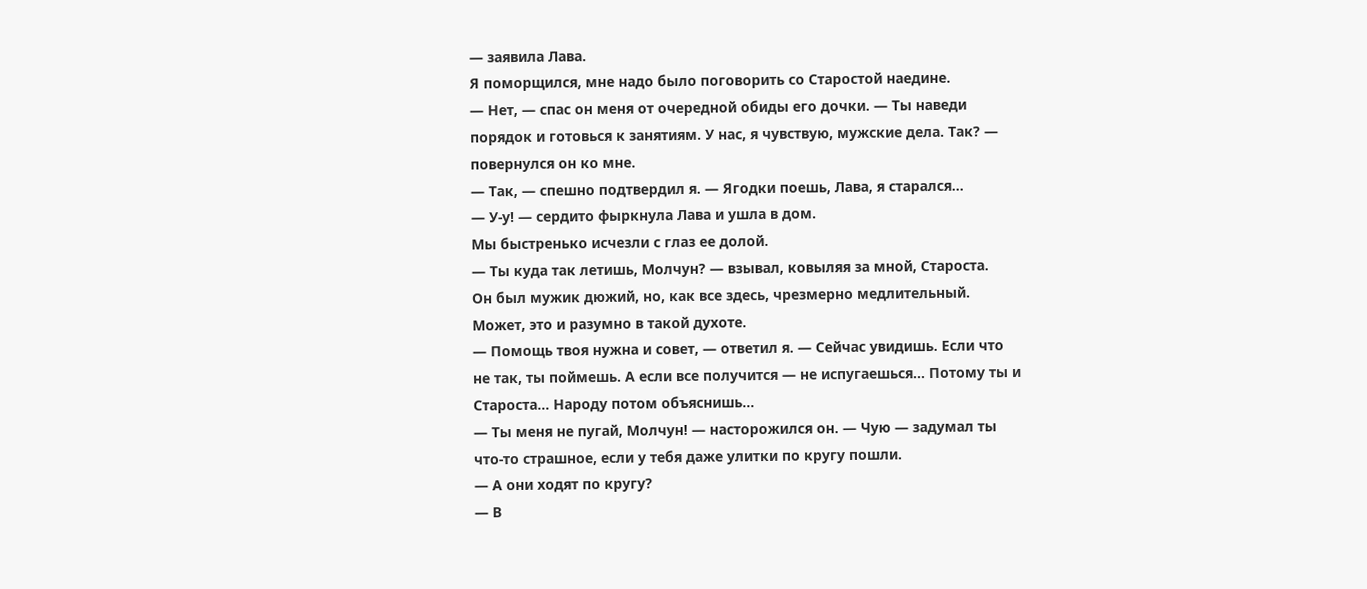— заявила Лава.
Я поморщился, мне надо было поговорить со Старостой наедине.
— Нет, — спас он меня от очередной обиды его дочки. — Ты наведи порядок и готовься к занятиям. У нас, я чувствую, мужские дела. Так? — повернулся он ко мне.
— Так, — спешно подтвердил я. — Ягодки поешь, Лава, я старался…
— У-у! — сердито фыркнула Лава и ушла в дом.
Мы быстренько исчезли с глаз ее долой.
— Ты куда так летишь, Молчун? — взывал, ковыляя за мной, Староста.
Он был мужик дюжий, но, как все здесь, чрезмерно медлительный. Может, это и разумно в такой духоте.
— Помощь твоя нужна и совет, — ответил я. — Сейчас увидишь. Если что не так, ты поймешь. А если все получится — не испугаешься… Потому ты и Староста… Народу потом объяснишь…
— Ты меня не пугай, Молчун! — насторожился он. — Чую — задумал ты что-то страшное, если у тебя даже улитки по кругу пошли.
— А они ходят по кругу?
— В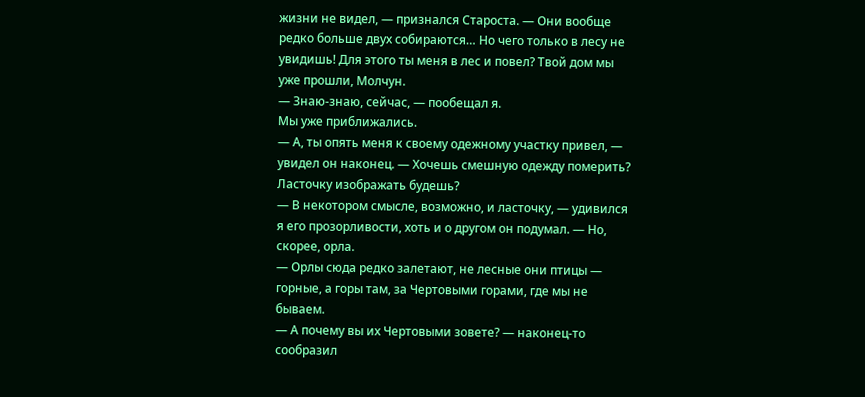жизни не видел, — признался Староста. — Они вообще редко больше двух собираются… Но чего только в лесу не увидишь! Для этого ты меня в лес и повел? Твой дом мы уже прошли, Молчун.
— Знаю-знаю, сейчас, — пообещал я.
Мы уже приближались.
— А, ты опять меня к своему одежному участку привел, — увидел он наконец. — Хочешь смешную одежду померить? Ласточку изображать будешь?
— В некотором смысле, возможно, и ласточку, — удивился я его прозорливости, хоть и о другом он подумал. — Но, скорее, орла.
— Орлы сюда редко залетают, не лесные они птицы — горные, а горы там, за Чертовыми горами, где мы не бываем.
— А почему вы их Чертовыми зовете? — наконец-то сообразил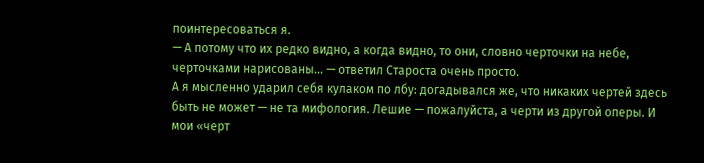поинтересоваться я.
— А потому что их редко видно, а когда видно, то они, словно черточки на небе, черточками нарисованы… — ответил Староста очень просто.
А я мысленно ударил себя кулаком по лбу: догадывался же, что никаких чертей здесь быть не может — не та мифология. Лешие — пожалуйста, а черти из другой оперы. И мои «черт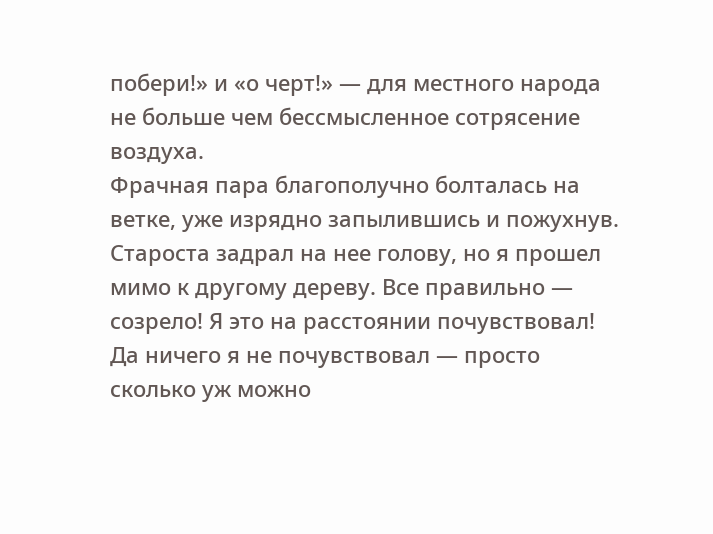побери!» и «о черт!» — для местного народа не больше чем бессмысленное сотрясение воздуха.
Фрачная пара благополучно болталась на ветке, уже изрядно запылившись и пожухнув. Староста задрал на нее голову, но я прошел мимо к другому дереву. Все правильно — созрело! Я это на расстоянии почувствовал! Да ничего я не почувствовал — просто сколько уж можно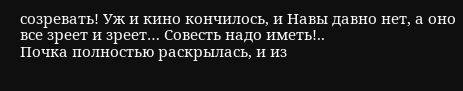созревать! Уж и кино кончилось, и Навы давно нет, а оно все зреет и зреет… Совесть надо иметь!..
Почка полностью раскрылась, и из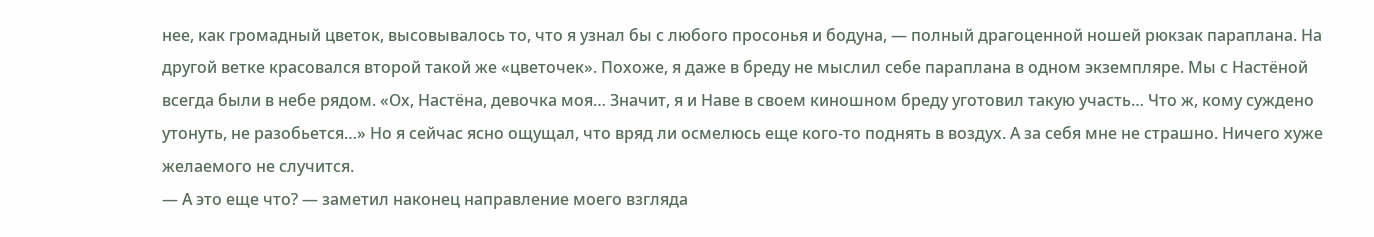нее, как громадный цветок, высовывалось то, что я узнал бы с любого просонья и бодуна, — полный драгоценной ношей рюкзак параплана. На другой ветке красовался второй такой же «цветочек». Похоже, я даже в бреду не мыслил себе параплана в одном экземпляре. Мы с Настёной всегда были в небе рядом. «Ох, Настёна, девочка моя… Значит, я и Наве в своем киношном бреду уготовил такую участь… Что ж, кому суждено утонуть, не разобьется…» Но я сейчас ясно ощущал, что вряд ли осмелюсь еще кого-то поднять в воздух. А за себя мне не страшно. Ничего хуже желаемого не случится.
— А это еще что? — заметил наконец направление моего взгляда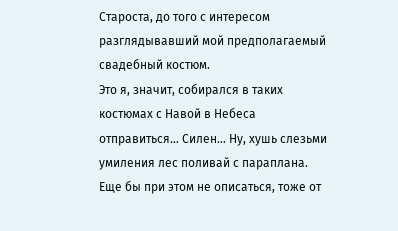Староста, до того с интересом разглядывавший мой предполагаемый свадебный костюм.
Это я, значит, собирался в таких костюмах с Навой в Небеса отправиться… Силен… Ну, хушь слезьми умиления лес поливай с параплана. Еще бы при этом не описаться, тоже от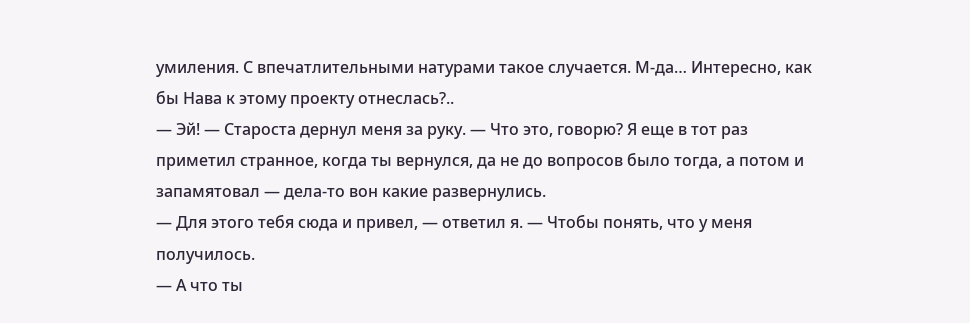умиления. С впечатлительными натурами такое случается. М-да… Интересно, как бы Нава к этому проекту отнеслась?..
— Эй! — Староста дернул меня за руку. — Что это, говорю? Я еще в тот раз приметил странное, когда ты вернулся, да не до вопросов было тогда, а потом и запамятовал — дела-то вон какие развернулись.
— Для этого тебя сюда и привел, — ответил я. — Чтобы понять, что у меня получилось.
— А что ты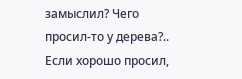замыслил? Чего просил-то у дерева?.. Если хорошо просил,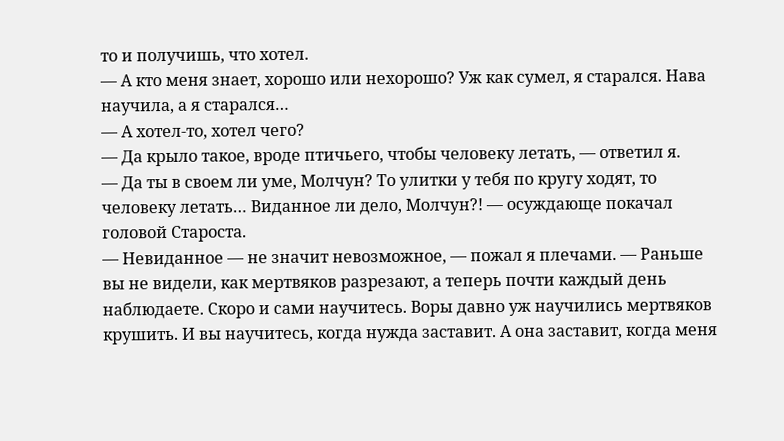то и получишь, что хотел.
— А кто меня знает, хорошо или нехорошо? Уж как сумел, я старался. Нава научила, а я старался…
— А хотел-то, хотел чего?
— Да крыло такое, вроде птичьего, чтобы человеку летать, — ответил я.
— Да ты в своем ли уме, Молчун? То улитки у тебя по кругу ходят, то человеку летать… Виданное ли дело, Молчун?! — осуждающе покачал головой Староста.
— Невиданное — не значит невозможное, — пожал я плечами. — Раньше вы не видели, как мертвяков разрезают, а теперь почти каждый день наблюдаете. Скоро и сами научитесь. Воры давно уж научились мертвяков крушить. И вы научитесь, когда нужда заставит. А она заставит, когда меня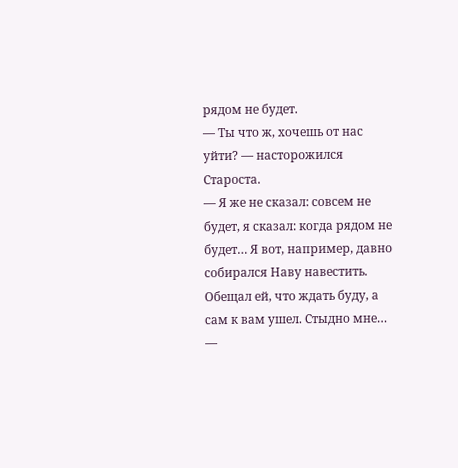рядом не будет.
— Ты что ж, хочешь от нас уйти? — насторожился Староста.
— Я же не сказал: совсем не будет, я сказал: когда рядом не будет… Я вот, например, давно собирался Наву навестить. Обещал ей, что ждать буду, а сам к вам ушел. Стыдно мне…
—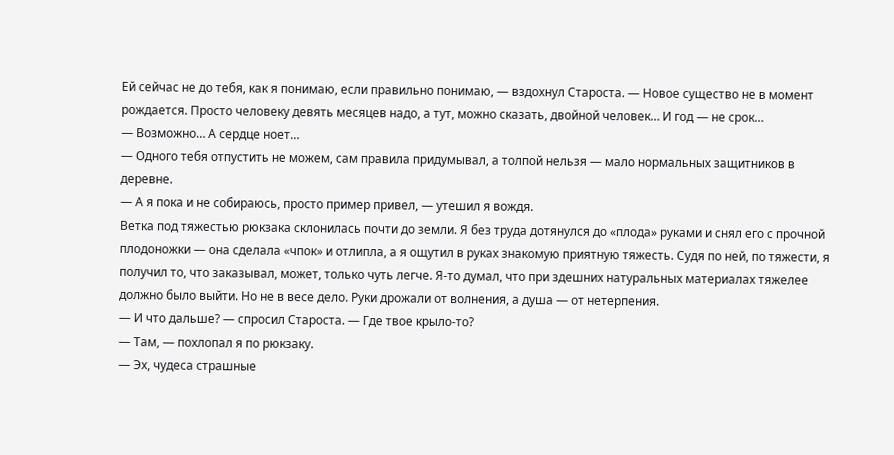Ей сейчас не до тебя, как я понимаю, если правильно понимаю, — вздохнул Староста. — Новое существо не в момент рождается. Просто человеку девять месяцев надо, а тут, можно сказать, двойной человек… И год — не срок…
— Возможно… А сердце ноет…
— Одного тебя отпустить не можем, сам правила придумывал, а толпой нельзя — мало нормальных защитников в деревне.
— А я пока и не собираюсь, просто пример привел, — утешил я вождя.
Ветка под тяжестью рюкзака склонилась почти до земли. Я без труда дотянулся до «плода» руками и снял его с прочной плодоножки — она сделала «чпок» и отлипла, а я ощутил в руках знакомую приятную тяжесть. Судя по ней, по тяжести, я получил то, что заказывал, может, только чуть легче. Я-то думал, что при здешних натуральных материалах тяжелее должно было выйти. Но не в весе дело. Руки дрожали от волнения, а душа — от нетерпения.
— И что дальше? — спросил Староста. — Где твое крыло-то?
— Там, — похлопал я по рюкзаку.
— Эх, чудеса страшные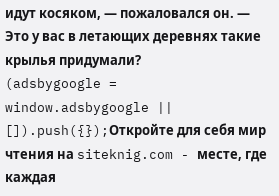идут косяком, — пожаловался он. — Это у вас в летающих деревнях такие крылья придумали?
(adsbygoogle = window.adsbygoogle || []).push({});Откройте для себя мир чтения на siteknig.com - месте, где каждая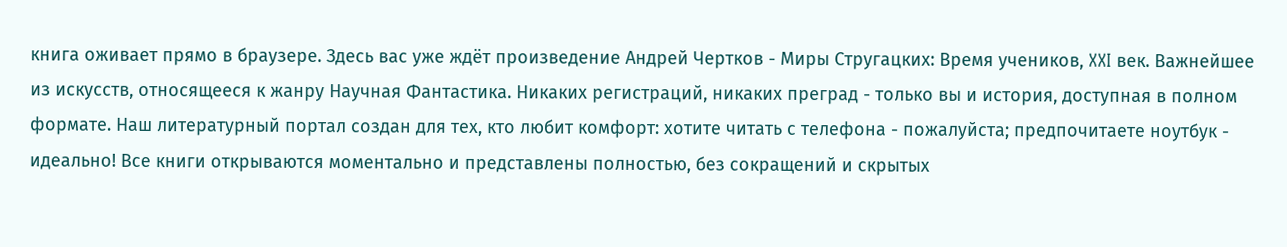книга оживает прямо в браузере. Здесь вас уже ждёт произведение Андрей Чертков - Миры Стругацких: Время учеников, XXI век. Важнейшее из искусств, относящееся к жанру Научная Фантастика. Никаких регистраций, никаких преград - только вы и история, доступная в полном формате. Наш литературный портал создан для тех, кто любит комфорт: хотите читать с телефона - пожалуйста; предпочитаете ноутбук - идеально! Все книги открываются моментально и представлены полностью, без сокращений и скрытых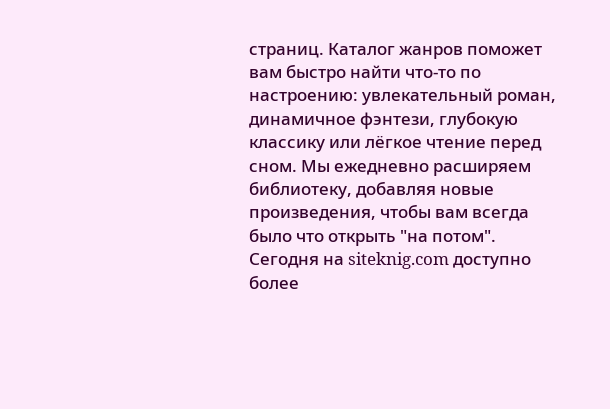страниц. Каталог жанров поможет вам быстро найти что-то по настроению: увлекательный роман, динамичное фэнтези, глубокую классику или лёгкое чтение перед сном. Мы ежедневно расширяем библиотеку, добавляя новые произведения, чтобы вам всегда было что открыть "на потом". Сегодня на siteknig.com доступно более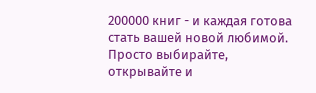200000 книг - и каждая готова стать вашей новой любимой. Просто выбирайте, открывайте и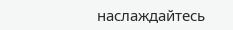наслаждайтесь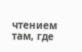чтением там, где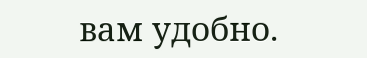вам удобно.